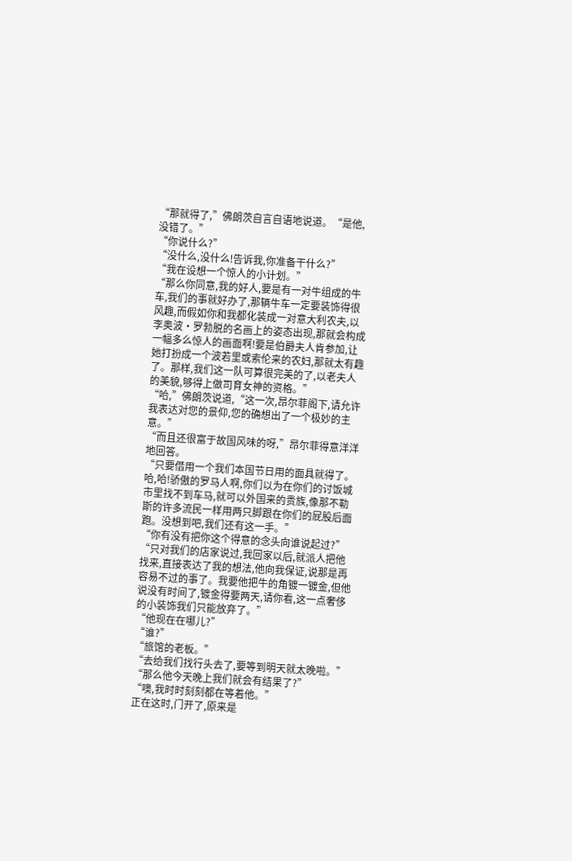“那就得了,”佛朗茨自言自语地说道。“是他,没错了。”
“你说什么?”
“没什么,没什么!告诉我,你准备干什么?”
“我在设想一个惊人的小计划。”
“那么你同意,我的好人,要是有一对牛组成的牛车,我们的事就好办了,那辆牛车一定要装饰得很风趣,而假如你和我都化装成一对意大利农夫,以李奥波·罗勃脱的名画上的姿态出现,那就会构成一幅多么惊人的画面啊!要是伯爵夫人肯参加,让她打扮成一个波若里或索伦来的农妇,那就太有趣了。那样,我们这一队可算很完美的了,以老夫人的美貌,够得上做司育女神的资格。”
“哈,”佛朗茨说道,“这一次,昂尔菲阁下,请允许我表达对您的景仰,您的确想出了一个极妙的主意。”
“而且还很富于故国风味的呀,”昂尔菲得意洋洋地回答。
“只要借用一个我们本国节日用的面具就得了。哈,哈!骄傲的罗马人啊,你们以为在你们的讨饭城市里找不到车马,就可以外国来的贵族,像那不勒斯的许多流民一样用两只脚跟在你们的屁股后面跑。没想到吧,我们还有这一手。”
“你有没有把你这个得意的念头向谁说起过?”
“只对我们的店家说过,我回家以后,就派人把他找来,直接表达了我的想法,他向我保证,说那是再容易不过的事了。我要他把牛的角镀一镀金,但他说没有时间了,镀金得要两天,请你看,这一点奢侈的小装饰我们只能放弃了。”
“他现在在哪儿?”
“谁?”
“旅馆的老板。”
“去给我们找行头去了,要等到明天就太晚啦。”
“那么他今天晚上我们就会有结果了?”
“噢,我时时刻刻都在等着他。”
正在这时,门开了,原来是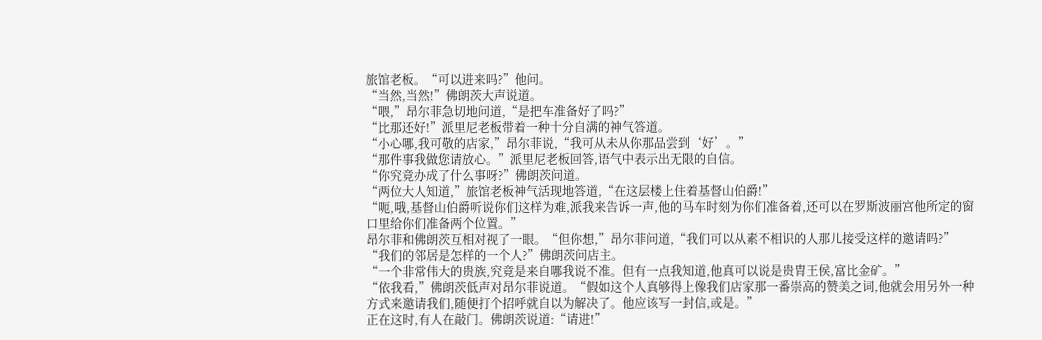旅馆老板。“可以进来吗?”他问。
“当然,当然!”佛朗茨大声说道。
“喂,”昂尔菲急切地问道,“是把车准备好了吗?”
“比那还好!”派里尼老板带着一种十分自满的神气答道。
“小心哪,我可敬的店家,”昂尔菲说,“我可从未从你那品尝到‘好’。”
“那件事我做您请放心。”派里尼老板回答,语气中表示出无限的自信。
“你究竟办成了什么事呀?”佛朗茨问道。
“两位大人知道,”旅馆老板神气活现地答道,“在这层楼上住着基督山伯爵!”
“呃,哦,基督山伯爵听说你们这样为难,派我来告诉一声,他的马车时刻为你们准备着,还可以在罗斯波丽宫他所定的窗口里给你们准备两个位置。”
昂尔菲和佛朗茨互相对视了一眼。“但你想,”昂尔菲问道,“我们可以从素不相识的人那儿接受这样的邀请吗?”
“我们的邻居是怎样的一个人?”佛朗茨问店主。
“一个非常伟大的贵族,究竟是来自哪我说不准。但有一点我知道,他真可以说是贵胄王侯,富比金矿。”
“依我看,”佛朗茨低声对昂尔菲说道。“假如这个人真够得上像我们店家那一番崇高的赞美之词,他就会用另外一种方式来邀请我们,随便打个招呼就自以为解决了。他应该写一封信,或是。”
正在这时,有人在敲门。佛朗茨说道:“请进!”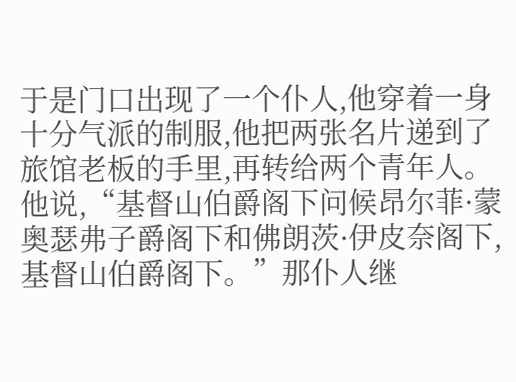于是门口出现了一个仆人,他穿着一身十分气派的制服,他把两张名片递到了旅馆老板的手里,再转给两个青年人。他说,“基督山伯爵阁下问候昂尔菲·蒙奥瑟弗子爵阁下和佛朗茨·伊皮奈阁下,基督山伯爵阁下。”那仆人继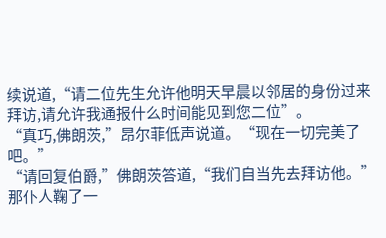续说道,“请二位先生允许他明天早晨以邻居的身份过来拜访,请允许我通报什么时间能见到您二位”。
“真巧,佛朗茨,”昂尔菲低声说道。“现在一切完美了吧。”
“请回复伯爵,”佛朗茨答道,“我们自当先去拜访他。”那仆人鞠了一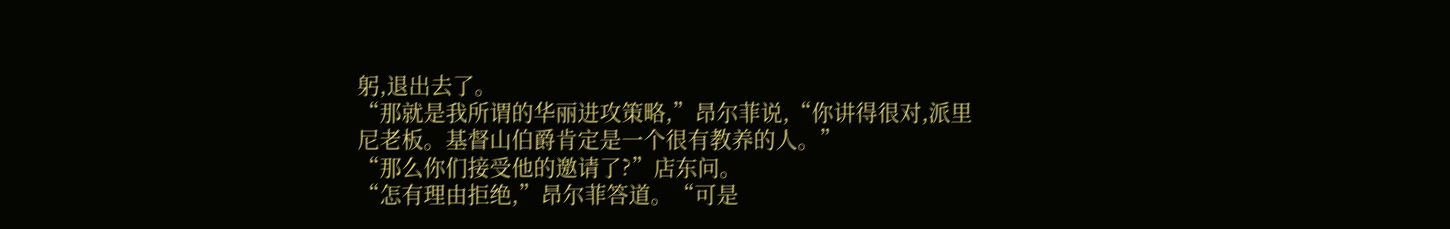躬,退出去了。
“那就是我所谓的华丽进攻策略,”昂尔菲说,“你讲得很对,派里尼老板。基督山伯爵肯定是一个很有教养的人。”
“那么你们接受他的邀请了?”店东问。
“怎有理由拒绝,”昂尔菲答道。“可是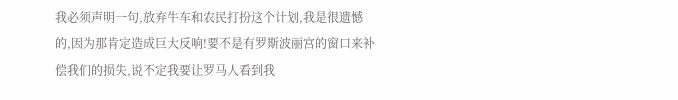我必须声明一句,放弃牛车和农民打扮这个计划,我是很遗憾的,因为那肯定造成巨大反响!要不是有罗斯波丽宫的窗口来补偿我们的损失,说不定我要让罗马人看到我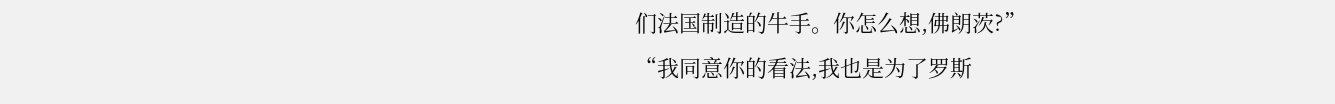们法国制造的牛手。你怎么想,佛朗茨?”
“我同意你的看法,我也是为了罗斯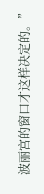波丽宫的窗口才这样决定的。”